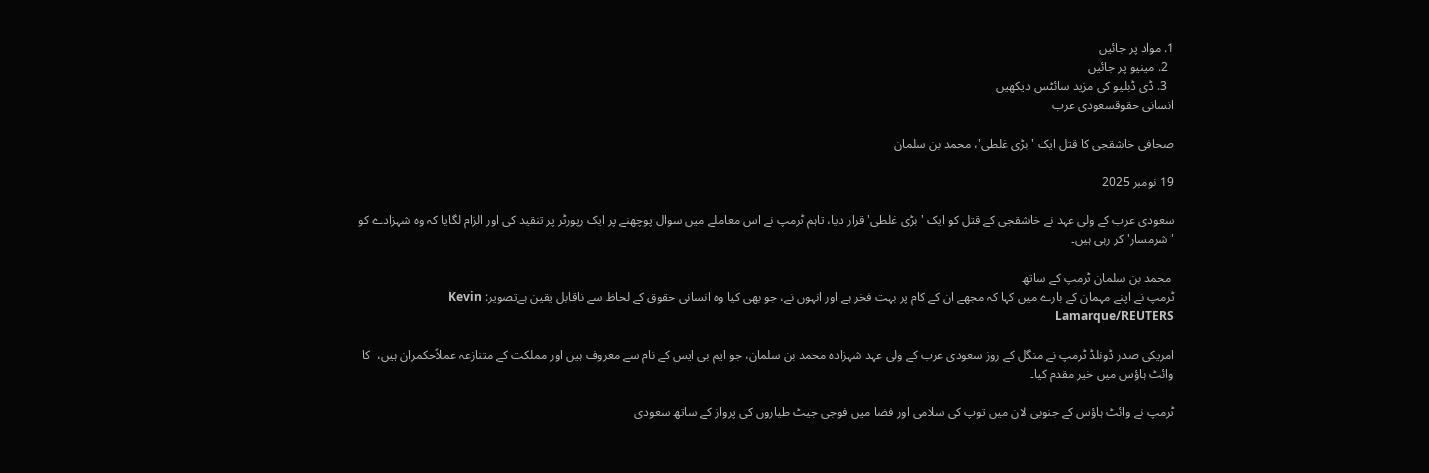1. مواد پر جائیں
  2. مینیو پر جائیں
  3. ڈی ڈبلیو کی مزید سائٹس دیکھیں
انسانی حقوقسعودی عرب

صحافی خاشقجی کا قتل ایک 'بڑی غلطی'، محمد بن سلمان

19 نومبر 2025

سعودی عرب کے ولی عہد نے خاشقجی کے قتل کو ایک 'بڑی غلطی' قرار دیا، تاہم ٹرمپ نے اس معاملے میں سوال پوچھنے پر ایک رپورٹر پر تنقید کی اور الزام لگایا کہ وہ شہزادے کو 'شرمسار' کر رہی ہیں۔

 محمد بن سلمان ٹرمپ کے ساتھ
ٹرمپ نے اپنے مہمان کے بارے میں کہا کہ مجھے ان کے کام پر بہت فخر ہے اور انہوں نے، جو بھی کیا وہ انسانی حقوق کے لحاظ سے ناقابل یقین ہےتصویر: Kevin Lamarque/REUTERS

امریکی صدر ڈونلڈ ٹرمپ نے منگل کے روز سعودی عرب کے ولی عہد شہزادہ محمد بن سلمان، جو ایم بی ایس کے نام سے معروف ہیں اور مملکت کے متنازعہ عملاًحکمران ہیں،  کا وائٹ ہاؤس میں خیر مقدم کیا۔

ٹرمپ نے وائٹ ہاؤس کے جنوبی لان میں توپ کی سلامی اور فضا میں فوجی جیٹ طیاروں کی پرواز کے ساتھ سعودی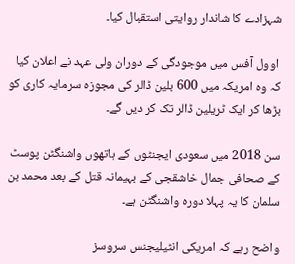شہزادے کا شاندار روایتی استقبال کیا۔

 اوول آفس میں موجودگی کے دوران ولی عہد نے اعلان کیا کہ وہ امریکہ میں 600 بلین ڈالر کی مجوزہ سرمایہ کاری کو بڑھا کر ایک ٹریلین ڈالر تک کر دیں گے۔

سن 2018 میں سعودی ایجنٹوں کے ہاتھوں واشنگٹن پوسٹ کے صحافی جمال خاشقجی کے بہیمانہ قتل کے بعد محمد بن سلمان کا یہ پہلا دورہ واشنگٹن ہے۔

واضح رہے کہ امریکی انٹیلیجنس سروسز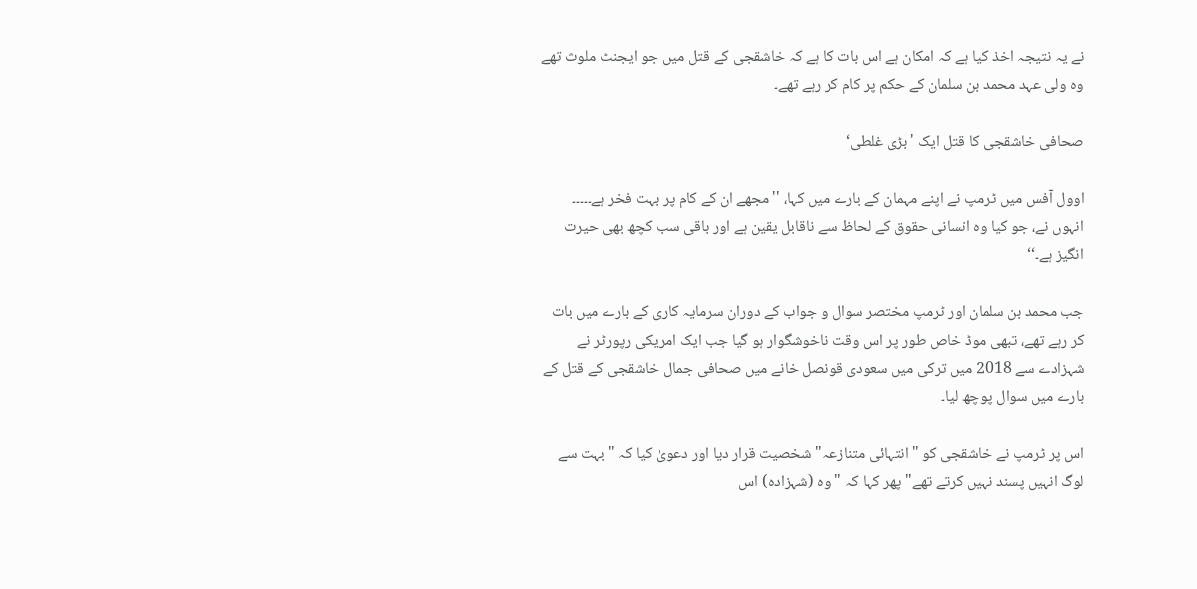نے یہ نتیجہ اخذ کیا ہے کہ امکان ہے اس بات کا ہے کہ خاشقجی کے قتل میں جو ایجنٹ ملوث تھے وہ ولی عہد محمد بن سلمان کے حکم پر کام کر رہے تھے۔

صحافی خاشقجی کا قتل ایک 'بڑی غلطی‘

اوول آفس میں ٹرمپ نے اپنے مہمان کے بارے میں کہا، ''مجھے ان کے کام پر بہت فخر ہے۔۔۔۔۔ انہوں نے، جو کیا وہ انسانی حقوق کے لحاظ سے ناقابل یقین ہے اور باقی سب کچھ بھی حیرت انگیز ہے۔‘‘

جب محمد بن سلمان اور ٹرمپ مختصر سوال و جواب کے دوران سرمایہ کاری کے بارے میں بات کر رہے تھے، تبھی موڈ خاص طور پر اس وقت ناخوشگوار ہو گیا جب ایک امریکی رپورٹر نے شہزادے سے 2018 میں ترکی میں سعودی قونصل خانے میں صحافی جمال خاشقجی کے قتل کے بارے میں سوال پوچھ لیا۔

اس پر ٹرمپ نے خاشقجی کو "انتہائی متنازعہ" شخصیت قرار دیا اور دعویٰ کیا کہ "بہت سے لوگ انہیں پسند نہیں کرتے تھے" پھر کہا کہ "وہ (شہزادہ) اس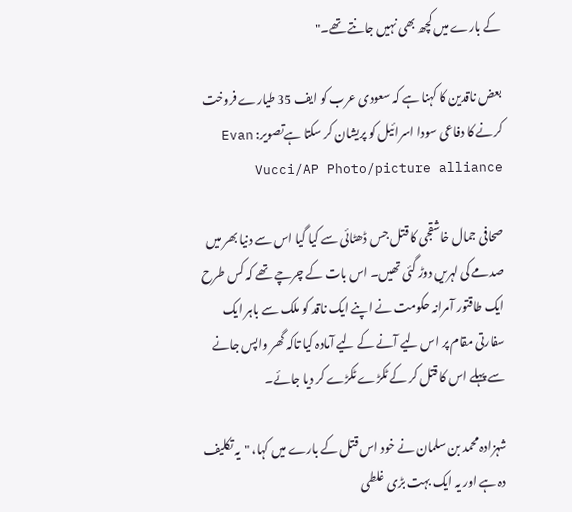کے بارے میں کچھ بھی نہیں جانتے تھے۔"

بعض ناقدین کا کہنا ہے کہ سعودی عرب کو ایف 35 طیارے فروخت کرنے کا دفاعی سودا اسرائیل کو پریشان کر سکتا ہےتصویر: Evan Vucci/AP Photo/picture alliance

صحافی جمال خاشقجی کا قتل جس ڈھٹائی سے کیا گیا اس سے دنیا بھر میں صدمے کی لہریں دوڑ گئی تھیں۔ اس بات کے چرچے تھے کہ کس طرح ایک طاقتور آمرانہ حکومت نے اپنے ایک ناقد کو ملک سے باہر ایک سفارتی مقام پر اس لیے آنے کے لیے آمادہ کیا تاکہ گھر واپس جانے سے پہلے اس کا قتل کر کے ٹکڑے ٹکڑے کر دیا جائے۔

شہزادہ محمد بن سلمان نے خود اس قتل کے بارے میں کہا، "یہ تکلیف دہ ہے اور یہ ایک بہت بڑی غلطی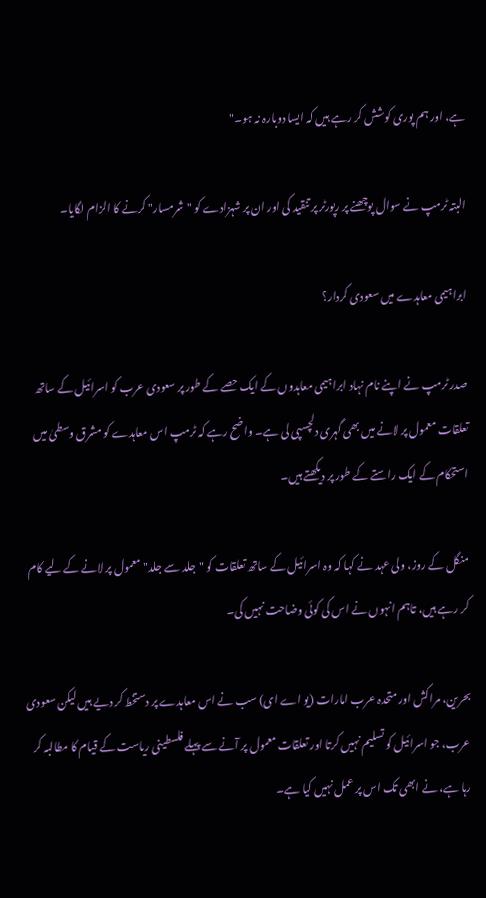ہے، اور ہم پوری کوشش کر رہے ہیں کہ ایسا دوبارہ نہ ہو۔"

البتہ ٹرمپ نے سوال پوچھنے پر رپورٹر پر تنقید کی اور ان پر شہزادے کو "شرمسار" کرنے کا الزام لگایا۔

ابراہیمی معاہدے میں سعودی کردار؟

صدر ٹرمپ نے اپنے نام نہاد ابراہیمی معاہدوں کے ایک حصے کے طور پر سعودی عرب کو اسرائیل کے ساتھ تعلقات معمول پر لانے میں بھی گہری دلچسپی لی ہے۔ واضح رہے کہ ٹرمپ اس معاہدے کو مشرق وسطیٰ میں استحکام کے ایک راستے کے طور پر دیکھتے ہیں۔

منگل کے روز، ولی عہد نے کہا کہ وہ اسرائیل کے ساتھ تعلقات کو "جلد سے جلد" معمول پر لانے کے لیے کام کر رہے ہیں، تاہم انہوں نے اس کی کوئی وضاحت نہیں کی۔

بحرین، مراکش اور متحدہ عرب امارات (یو اے ای) سب نے اس معاہدے پر دستخط کر دیے ہیں لیکن سعودی عرب، جو اسرائیل کو تسلیم نہیں کرتا اور تعلقات معمول پر آنے سے پہلے فلسطینی ریاست کے قیام کا مطالبہ کر رہا ہے، نے ابھی تک اس پر عمل نہیں کیا ہے۔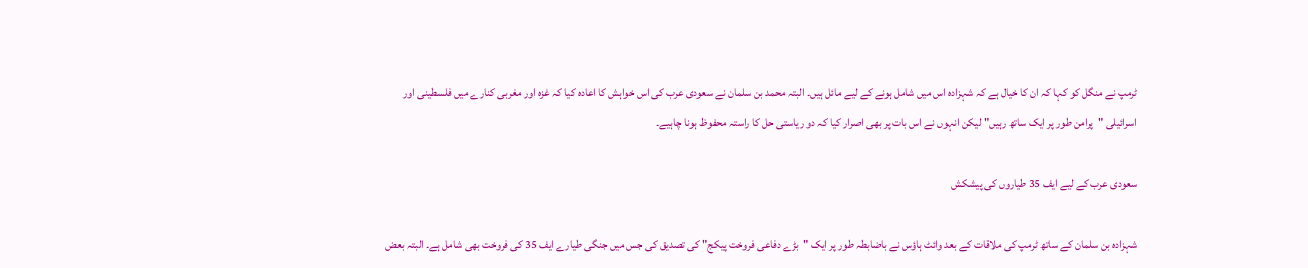ٹرمپ نے منگل کو کہا کہ ان کا خیال ہے کہ شہزادہ اس میں شامل ہونے کے لیے مائل ہیں۔ البتہ محمد بن سلمان نے سعودی عرب کی اس خواہش کا اعادہ کیا کہ غزہ اور مغربی کنارے میں فلسطینی اور اسرائیلی "پرامن طور پر ایک ساتھ رہیں" لیکن انہوں نے اس بات پر بھی اصرار کیا کہ دو ریاستی حل کا راستہ محفوظ ہونا چاہیے۔

سعودی عرب کے لیے ایف 35 طیاروں کی پیشکش

شہزادہ بن سلمان کے ساتھ ٹرمپ کی ملاقات کے بعد وائٹ ہاؤس نے باضابطہ طور پر ایک "بڑے دفاعی فروخت پیکج" کی تصدیق کی جس میں جنگی طیارے ایف 35 کی فروخت بھی شامل ہے۔ البتہ بعض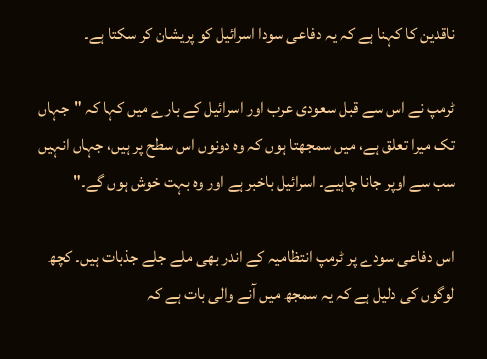ناقدین کا کہنا ہے کہ یہ دفاعی سودا اسرائیل کو پریشان کر سکتا ہے۔

ٹرمپ نے اس سے قبل سعودی عرب اور اسرائیل کے بارے میں کہا کہ "جہاں تک میرا تعلق ہے، میں سمجھتا ہوں کہ وہ دونوں اس سطح پر ہیں، جہاں انہیں سب سے اوپر جانا چاہیے۔ اسرائیل باخبر ہے اور وہ بہت خوش ہوں گے۔"

اس دفاعی سودے پر ٹرمپ انتظامیہ کے اندر بھی ملے جلے جذبات ہیں۔ کچھ لوگوں کی دلیل ہے کہ یہ سمجھ میں آنے والی بات ہے کہ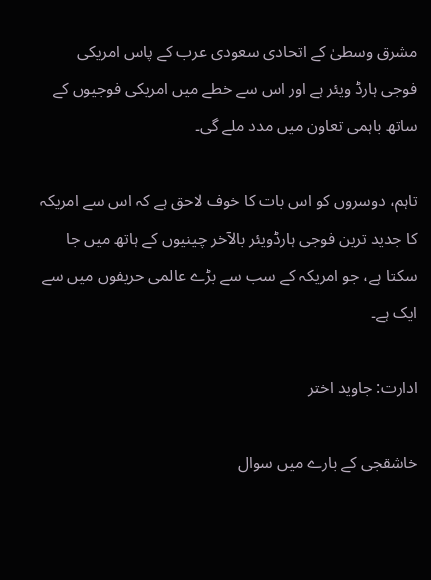مشرق وسطیٰ کے اتحادی سعودی عرب کے پاس امریکی فوجی ہارڈ ویئر ہے اور اس سے خطے میں امریکی فوجیوں کے ساتھ باہمی تعاون میں مدد ملے گی۔

تاہم، دوسروں کو اس بات کا خوف لاحق ہے کہ اس سے امریکہ کا جدید ترین فوجی ہارڈویئر بالآخر چینیوں کے ہاتھ میں جا سکتا ہے، جو امریکہ کے سب سے بڑے عالمی حریفوں میں سے ایک ہے۔

ادارت: جاوید اختر

خاشقجی کے بارے میں سوال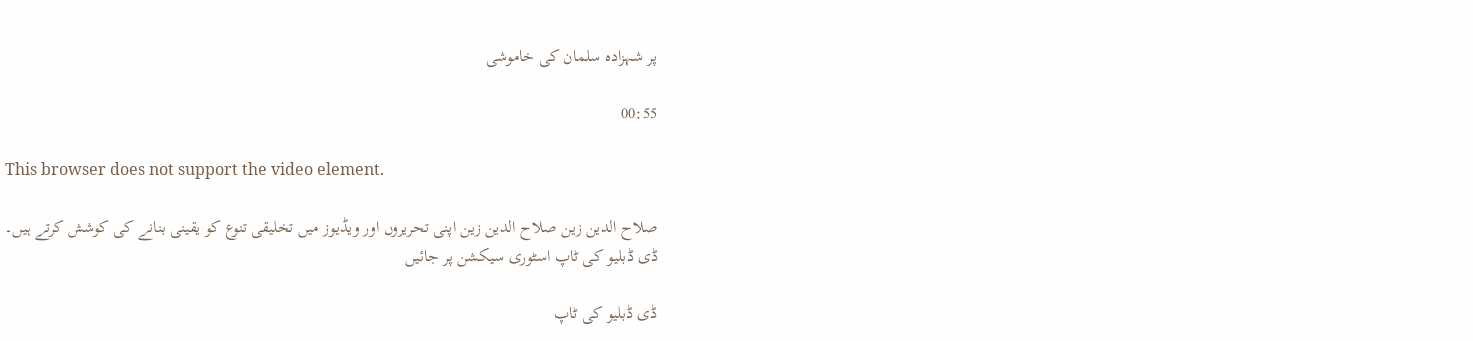پر شہزادہ سلمان کی خاموشی

00:55

This browser does not support the video element.

صلاح الدین زین صلاح الدین زین اپنی تحریروں اور ویڈیوز میں تخلیقی تنوع کو یقینی بنانے کی کوشش کرتے ہیں۔
ڈی ڈبلیو کی ٹاپ اسٹوری سیکشن پر جائیں

ڈی ڈبلیو کی ٹاپ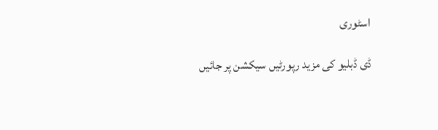اسٹوری

ڈی ڈبلیو کی مزید رپورٹیں سیکشن پر جائیں